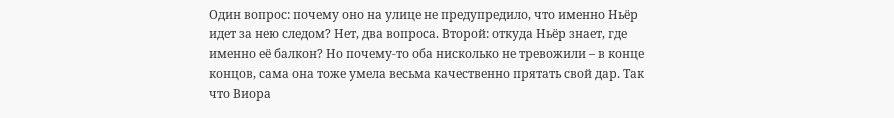Один вопрос: почему оно на улице не предупредило, что именно Ньёр идет за нею следом? Нет, два вопроса. Второй: откуда Ньёр знает, где именно её балкон? Но почему-то оба нисколько не тревожили – в конце концов, сама она тоже умела весьма качественно прятать свой дар. Так что Виора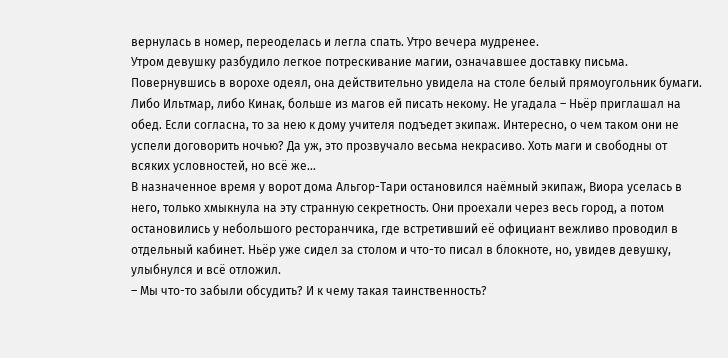вернулась в номер, переоделась и легла спать. Утро вечера мудренее.
Утром девушку разбудило легкое потрескивание магии, означавшее доставку письма. Повернувшись в ворохе одеял, она действительно увидела на столе белый прямоугольник бумаги. Либо Ильтмар, либо Кинак, больше из магов ей писать некому. Не угадала – Ньёр приглашал на обед. Если согласна, то за нею к дому учителя подъедет экипаж. Интересно, о чем таком они не успели договорить ночью? Да уж, это прозвучало весьма некрасиво. Хоть маги и свободны от всяких условностей, но всё же…
В назначенное время у ворот дома Альгор-Тари остановился наёмный экипаж, Виора уселась в него, только хмыкнула на эту странную секретность. Они проехали через весь город, а потом остановились у небольшого ресторанчика, где встретивший её официант вежливо проводил в отдельный кабинет. Ньёр уже сидел за столом и что-то писал в блокноте, но, увидев девушку, улыбнулся и всё отложил.
– Мы что-то забыли обсудить? И к чему такая таинственность?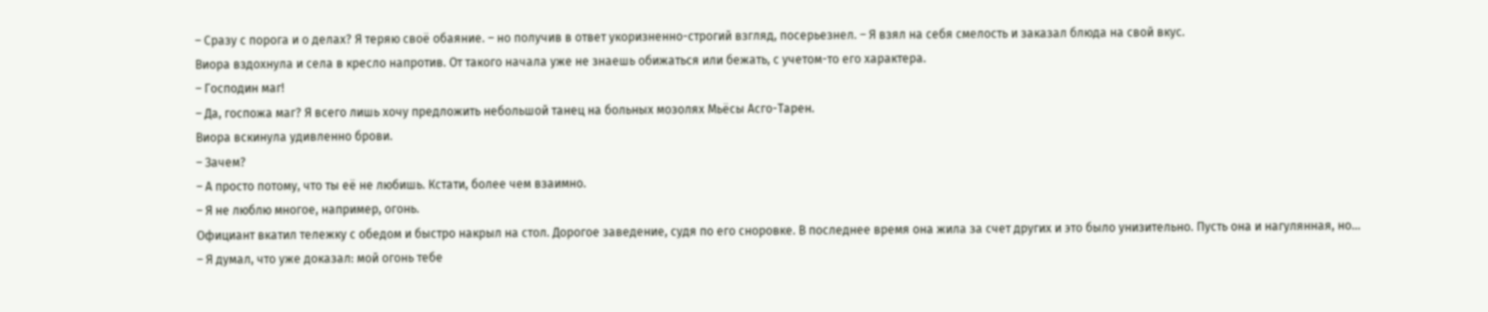– Сразу с порога и о делах? Я теряю своё обаяние. – но получив в ответ укоризненно-строгий взгляд, посерьезнел. – Я взял на себя смелость и заказал блюда на свой вкус.
Виора вздохнула и села в кресло напротив. От такого начала уже не знаешь обижаться или бежать, с учетом-то его характера.
– Господин маг!
– Да, госпожа маг? Я всего лишь хочу предложить небольшой танец на больных мозолях Мьёсы Асго-Тарен.
Виора вскинула удивленно брови.
– Зачем?
– А просто потому, что ты её не любишь. Кстати, более чем взаимно.
– Я не люблю многое, например, огонь.
Официант вкатил тележку с обедом и быстро накрыл на стол. Дорогое заведение, судя по его сноровке. В последнее время она жила за счет других и это было унизительно. Пусть она и нагулянная, но…
– Я думал, что уже доказал: мой огонь тебе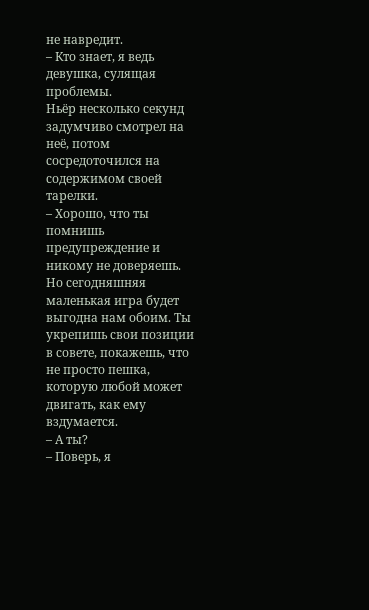не навредит.
– Кто знает, я ведь девушка, сулящая проблемы.
Ньёр несколько секунд задумчиво смотрел на неё, потом сосредоточился на содержимом своей тарелки.
– Хорошо, что ты помнишь предупреждение и никому не доверяешь. Но сегодняшняя маленькая игра будет выгодна нам обоим. Ты укрепишь свои позиции в совете, покажешь, что не просто пешка, которую любой может двигать, как ему вздумается.
– А ты?
– Поверь, я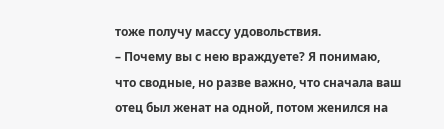тоже получу массу удовольствия.
– Почему вы с нею враждуете? Я понимаю, что сводные, но разве важно, что сначала ваш отец был женат на одной, потом женился на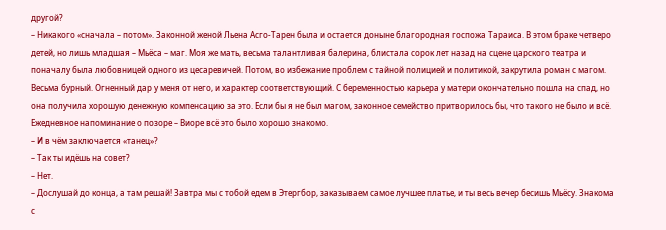другой?
– Никакого «сначала – потом». Законной женой Льена Асго-Тарен была и остается доныне благородная госпожа Тараиса. В этом браке четверо детей, но лишь младшая – Мьёса – маг. Моя же мать, весьма талантливая балерина, блистала сорок лет назад на сцене царского театра и поначалу была любовницей одного из цесаревичей. Потом, во избежание проблем с тайной полицией и политикой, закрутила роман с магом. Весьма бурный. Огненный дар у меня от него, и характер соответствующий. С беременностью карьера у матери окончательно пошла на спад, но она получила хорошую денежную компенсацию за это. Если бы я не был магом, законное семейство притворилось бы, что такого не было и всё.
Ежедневное напоминание о позоре – Виоре всё это было хорошо знакомо.
– И в чём заключается «танец»?
– Так ты идёшь на совет?
– Нет.
– Дослушай до конца, а там решай! Завтра мы с тобой едем в Этергбор, заказываем самое лучшее платье, и ты весь вечер бесишь Мьёсу. Знакома с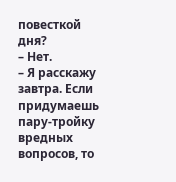повесткой дня?
– Нет.
– Я расскажу завтра. Если придумаешь пару-тройку вредных вопросов, то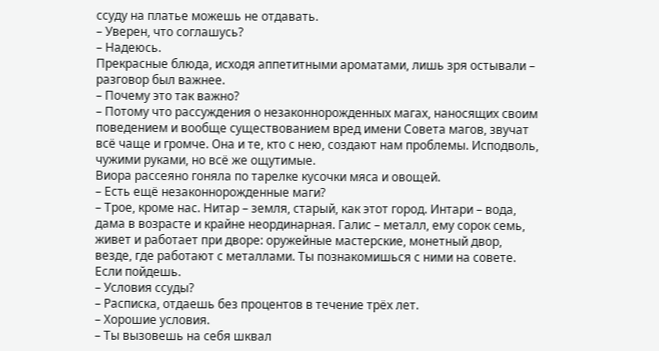ссуду на платье можешь не отдавать.
– Уверен, что соглашусь?
– Надеюсь.
Прекрасные блюда, исходя аппетитными ароматами, лишь зря остывали – разговор был важнее.
– Почему это так важно?
– Потому что рассуждения о незаконнорожденных магах, наносящих своим поведением и вообще существованием вред имени Совета магов, звучат всё чаще и громче. Она и те, кто с нею, создают нам проблемы. Исподволь, чужими руками, но всё же ощутимые.
Виора рассеяно гоняла по тарелке кусочки мяса и овощей.
– Есть ещё незаконнорожденные маги?
– Трое, кроме нас. Нитар – земля, старый, как этот город. Интари – вода, дама в возрасте и крайне неординарная. Галис – металл, ему сорок семь, живет и работает при дворе: оружейные мастерские, монетный двор, везде, где работают с металлами. Ты познакомишься с ними на совете. Если пойдешь.
– Условия ссуды?
– Расписка, отдаешь без процентов в течение трёх лет.
– Хорошие условия.
– Ты вызовешь на себя шквал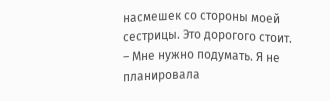насмешек со стороны моей сестрицы. Это дорогого стоит.
– Мне нужно подумать. Я не планировала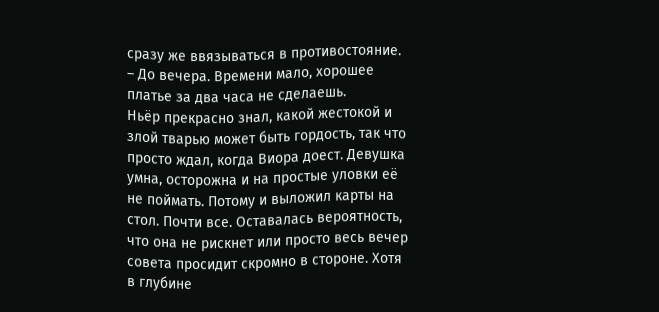сразу же ввязываться в противостояние.
– До вечера. Времени мало, хорошее платье за два часа не сделаешь.
Ньёр прекрасно знал, какой жестокой и злой тварью может быть гордость, так что просто ждал, когда Виора доест. Девушка умна, осторожна и на простые уловки её не поймать. Потому и выложил карты на стол. Почти все. Оставалась вероятность, что она не рискнет или просто весь вечер совета просидит скромно в стороне. Хотя в глубине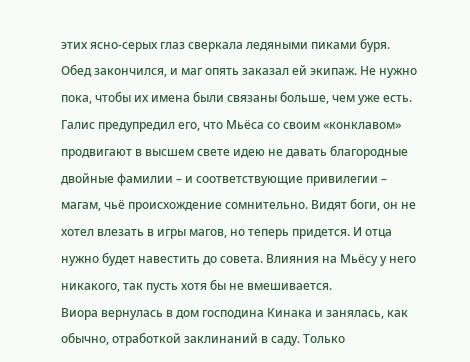этих ясно-серых глаз сверкала ледяными пиками буря.
Обед закончился, и маг опять заказал ей экипаж. Не нужно пока, чтобы их имена были связаны больше, чем уже есть. Галис предупредил его, что Мьёса со своим «конклавом» продвигают в высшем свете идею не давать благородные двойные фамилии – и соответствующие привилегии – магам, чьё происхождение сомнительно. Видят боги, он не хотел влезать в игры магов, но теперь придется. И отца нужно будет навестить до совета. Влияния на Мьёсу у него никакого, так пусть хотя бы не вмешивается.
Виора вернулась в дом господина Кинака и занялась, как обычно, отработкой заклинаний в саду. Только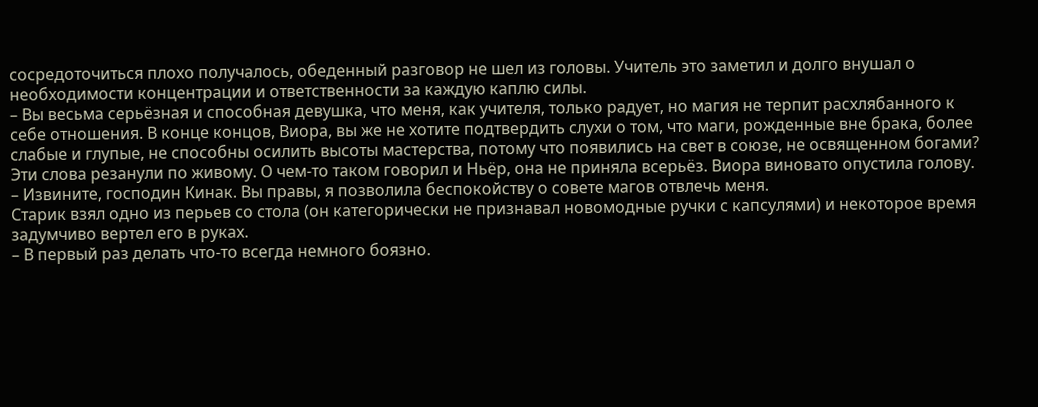сосредоточиться плохо получалось, обеденный разговор не шел из головы. Учитель это заметил и долго внушал о необходимости концентрации и ответственности за каждую каплю силы.
– Вы весьма серьёзная и способная девушка, что меня, как учителя, только радует, но магия не терпит расхлябанного к себе отношения. В конце концов, Виора, вы же не хотите подтвердить слухи о том, что маги, рожденные вне брака, более слабые и глупые, не способны осилить высоты мастерства, потому что появились на свет в союзе, не освященном богами?
Эти слова резанули по живому. О чем-то таком говорил и Ньёр, она не приняла всерьёз. Виора виновато опустила голову.
– Извините, господин Кинак. Вы правы, я позволила беспокойству о совете магов отвлечь меня.
Старик взял одно из перьев со стола (он категорически не признавал новомодные ручки с капсулями) и некоторое время задумчиво вертел его в руках.
– В первый раз делать что-то всегда немного боязно.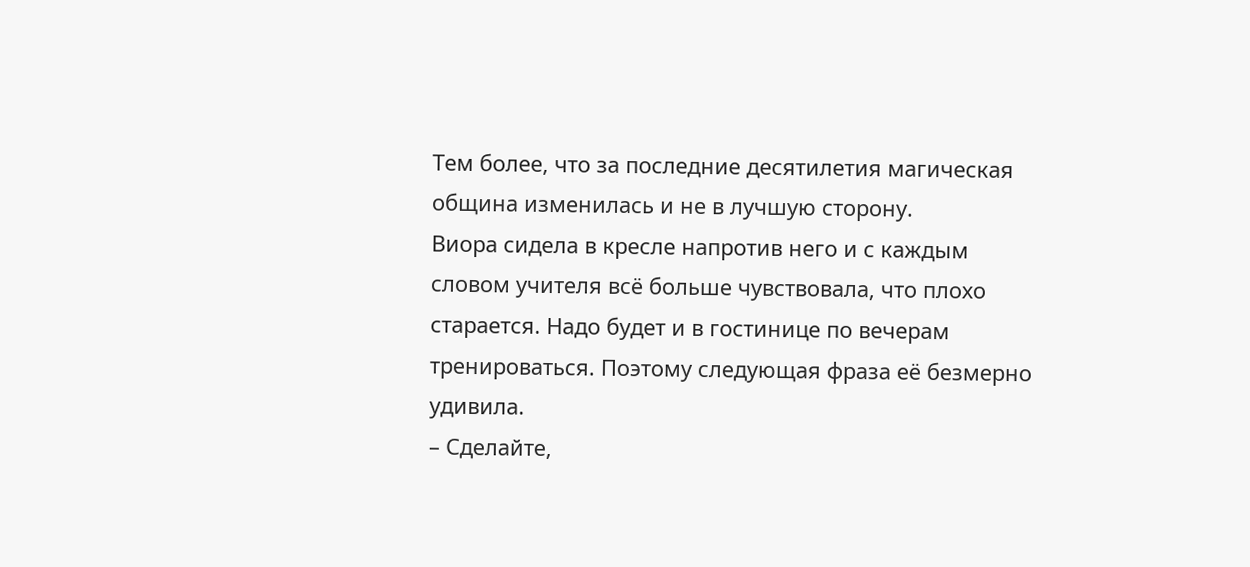Тем более, что за последние десятилетия магическая община изменилась и не в лучшую сторону.
Виора сидела в кресле напротив него и с каждым словом учителя всё больше чувствовала, что плохо старается. Надо будет и в гостинице по вечерам тренироваться. Поэтому следующая фраза её безмерно удивила.
– Сделайте,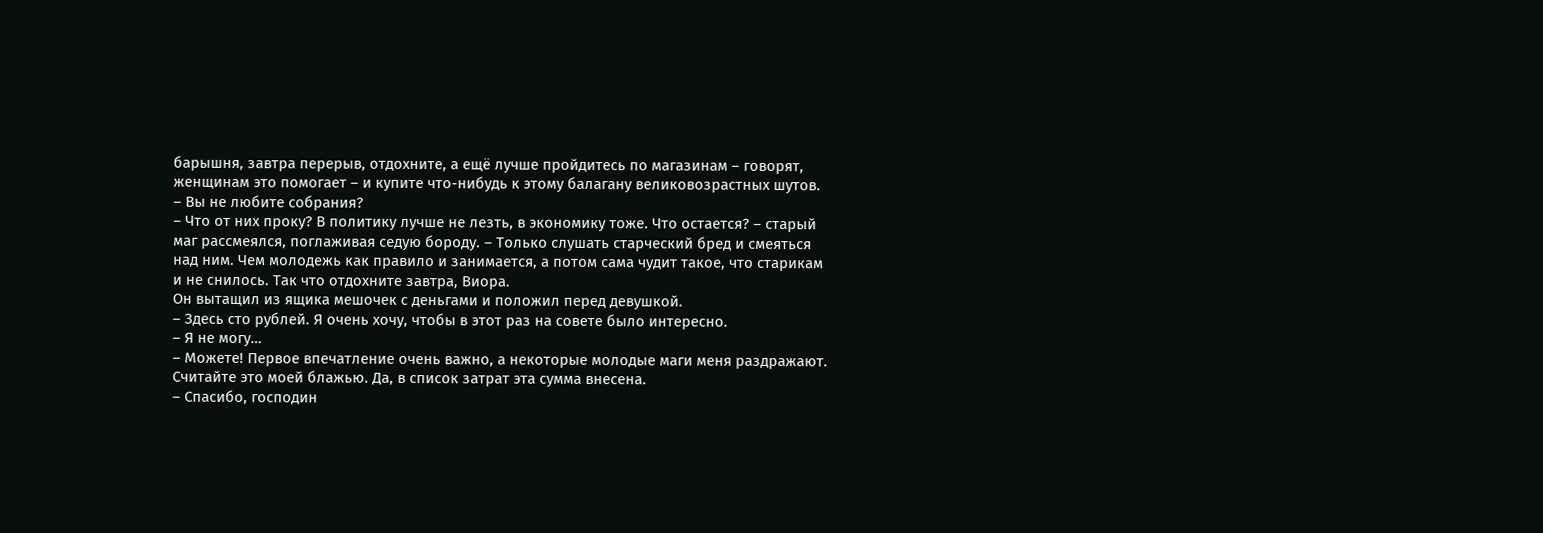барышня, завтра перерыв, отдохните, а ещё лучше пройдитесь по магазинам – говорят, женщинам это помогает – и купите что-нибудь к этому балагану великовозрастных шутов.
– Вы не любите собрания?
– Что от них проку? В политику лучше не лезть, в экономику тоже. Что остается? – старый маг рассмеялся, поглаживая седую бороду. – Только слушать старческий бред и смеяться над ним. Чем молодежь как правило и занимается, а потом сама чудит такое, что старикам и не снилось. Так что отдохните завтра, Виора.
Он вытащил из ящика мешочек с деньгами и положил перед девушкой.
– Здесь сто рублей. Я очень хочу, чтобы в этот раз на совете было интересно.
– Я не могу…
– Можете! Первое впечатление очень важно, а некоторые молодые маги меня раздражают. Считайте это моей блажью. Да, в список затрат эта сумма внесена.
– Спасибо, господин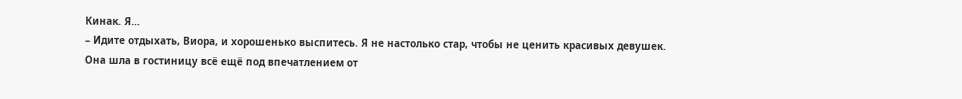Кинак. Я…
– Идите отдыхать, Виора, и хорошенько выспитесь. Я не настолько стар, чтобы не ценить красивых девушек.
Она шла в гостиницу всё ещё под впечатлением от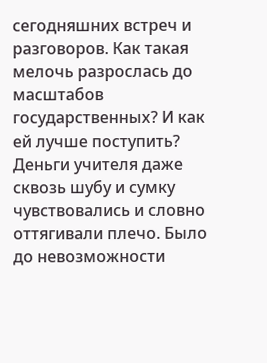сегодняшних встреч и разговоров. Как такая мелочь разрослась до масштабов государственных? И как ей лучше поступить? Деньги учителя даже сквозь шубу и сумку чувствовались и словно оттягивали плечо. Было до невозможности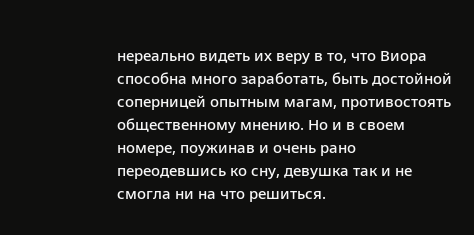нереально видеть их веру в то, что Виора способна много заработать, быть достойной соперницей опытным магам, противостоять общественному мнению. Но и в своем номере, поужинав и очень рано переодевшись ко сну, девушка так и не смогла ни на что решиться.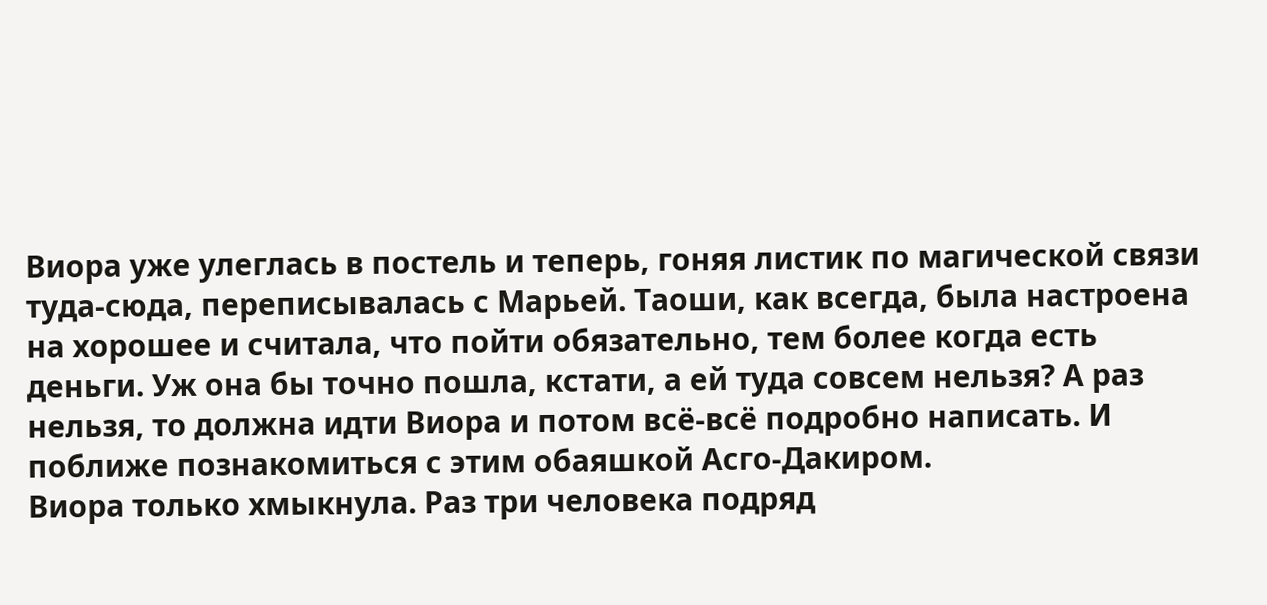Виора уже улеглась в постель и теперь, гоняя листик по магической связи туда-сюда, переписывалась с Марьей. Таоши, как всегда, была настроена на хорошее и считала, что пойти обязательно, тем более когда есть деньги. Уж она бы точно пошла, кстати, а ей туда совсем нельзя? А раз нельзя, то должна идти Виора и потом всё-всё подробно написать. И поближе познакомиться с этим обаяшкой Асго-Дакиром.
Виора только хмыкнула. Раз три человека подряд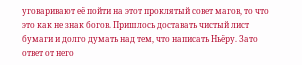уговаривают её пойти на этот проклятый совет магов, то что это как не знак богов. Пришлось доставать чистый лист бумаги и долго думать над тем, что написать Ньёру. Зато ответ от него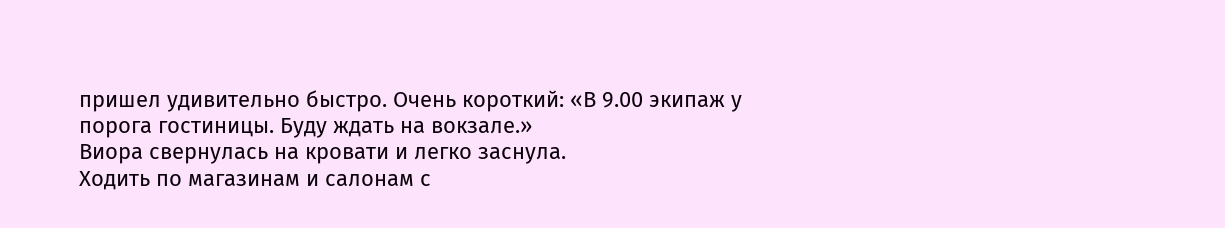пришел удивительно быстро. Очень короткий: «В 9.00 экипаж у порога гостиницы. Буду ждать на вокзале.»
Виора свернулась на кровати и легко заснула.
Ходить по магазинам и салонам с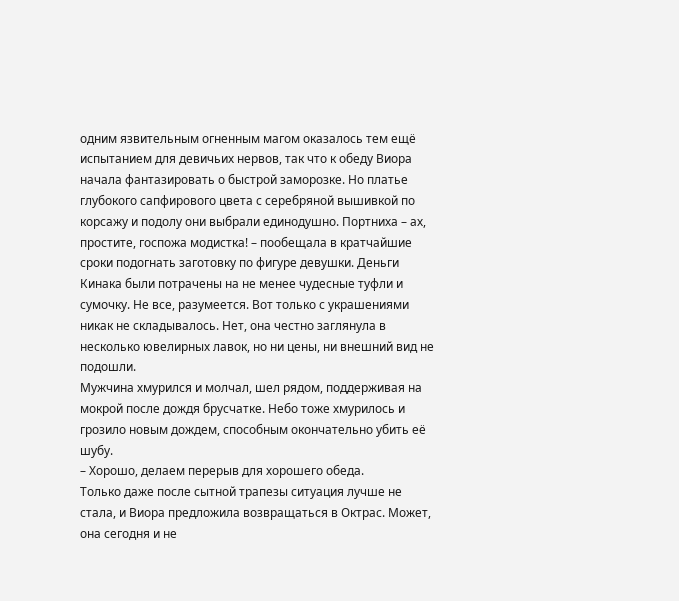одним язвительным огненным магом оказалось тем ещё испытанием для девичьих нервов, так что к обеду Виора начала фантазировать о быстрой заморозке. Но платье глубокого сапфирового цвета с серебряной вышивкой по корсажу и подолу они выбрали единодушно. Портниха – ах, простите, госпожа модистка! – пообещала в кратчайшие сроки подогнать заготовку по фигуре девушки. Деньги Кинака были потрачены на не менее чудесные туфли и сумочку. Не все, разумеется. Вот только с украшениями никак не складывалось. Нет, она честно заглянула в несколько ювелирных лавок, но ни цены, ни внешний вид не подошли.
Мужчина хмурился и молчал, шел рядом, поддерживая на мокрой после дождя брусчатке. Небо тоже хмурилось и грозило новым дождем, способным окончательно убить её шубу.
– Хорошо, делаем перерыв для хорошего обеда.
Только даже после сытной трапезы ситуация лучше не стала, и Виора предложила возвращаться в Октрас. Может, она сегодня и не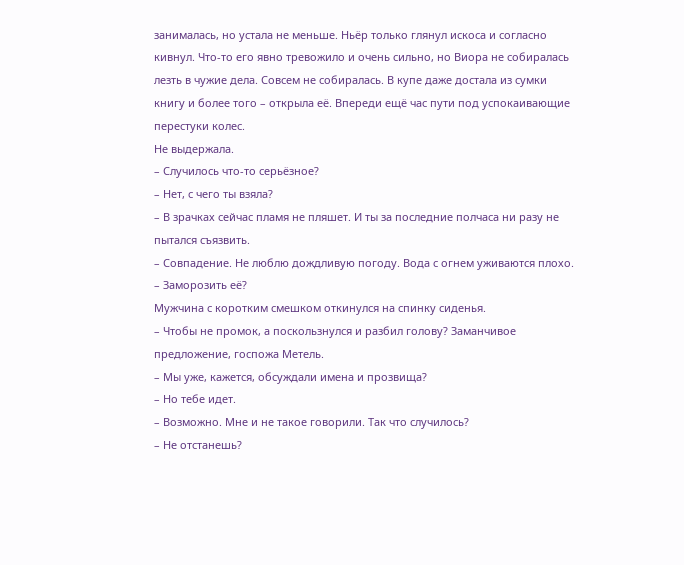занималась, но устала не меньше. Ньёр только глянул искоса и согласно кивнул. Что-то его явно тревожило и очень сильно, но Виора не собиралась лезть в чужие дела. Совсем не собиралась. В купе даже достала из сумки книгу и более того – открыла её. Впереди ещё час пути под успокаивающие перестуки колес.
Не выдержала.
– Случилось что-то серьёзное?
– Нет, с чего ты взяла?
– В зрачках сейчас пламя не пляшет. И ты за последние полчаса ни разу не пытался съязвить.
– Совпадение. Не люблю дождливую погоду. Вода с огнем уживаются плохо.
– Заморозить её?
Мужчина с коротким смешком откинулся на спинку сиденья.
– Чтобы не промок, а поскользнулся и разбил голову? Заманчивое предложение, госпожа Метель.
– Мы уже, кажется, обсуждали имена и прозвища?
– Но тебе идет.
– Возможно. Мне и не такое говорили. Так что случилось?
– Не отстанешь?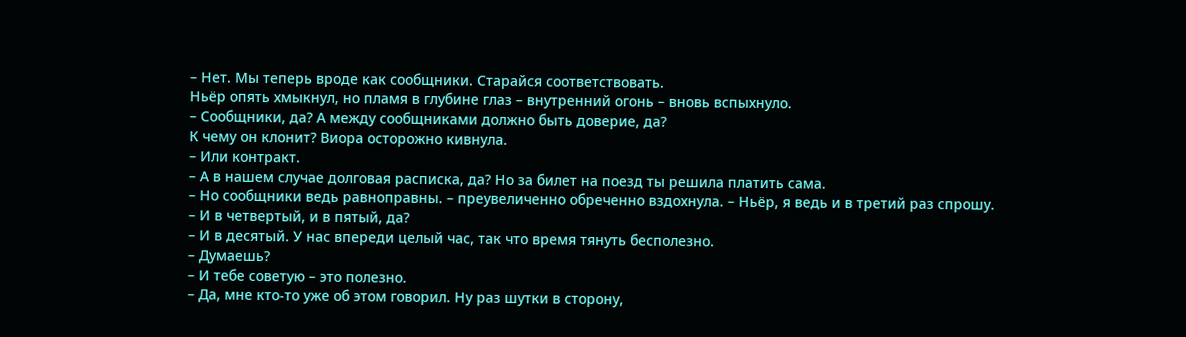– Нет. Мы теперь вроде как сообщники. Старайся соответствовать.
Ньёр опять хмыкнул, но пламя в глубине глаз – внутренний огонь – вновь вспыхнуло.
– Сообщники, да? А между сообщниками должно быть доверие, да?
К чему он клонит? Виора осторожно кивнула.
– Или контракт.
– А в нашем случае долговая расписка, да? Но за билет на поезд ты решила платить сама.
– Но сообщники ведь равноправны. – преувеличенно обреченно вздохнула. – Ньёр, я ведь и в третий раз спрошу.
– И в четвертый, и в пятый, да?
– И в десятый. У нас впереди целый час, так что время тянуть бесполезно.
– Думаешь?
– И тебе советую – это полезно.
– Да, мне кто-то уже об этом говорил. Ну раз шутки в сторону,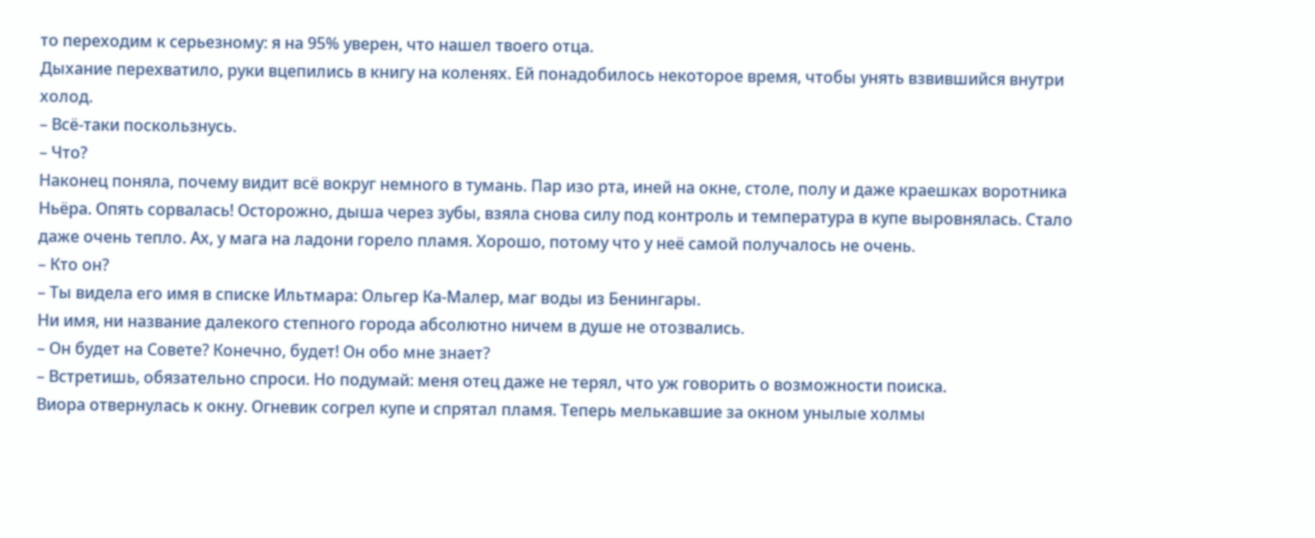то переходим к серьезному: я на 95% уверен, что нашел твоего отца.
Дыхание перехватило, руки вцепились в книгу на коленях. Ей понадобилось некоторое время, чтобы унять взвившийся внутри холод.
– Всё-таки поскользнусь.
– Что?
Наконец поняла, почему видит всё вокруг немного в тумань. Пар изо рта, иней на окне, столе, полу и даже краешках воротника Ньёра. Опять сорвалась! Осторожно, дыша через зубы, взяла снова силу под контроль и температура в купе выровнялась. Стало даже очень тепло. Ах, у мага на ладони горело пламя. Хорошо, потому что у неё самой получалось не очень.
– Кто он?
– Ты видела его имя в списке Ильтмара: Ольгер Ка-Малер, маг воды из Бенингары.
Ни имя, ни название далекого степного города абсолютно ничем в душе не отозвались.
– Он будет на Совете? Конечно, будет! Он обо мне знает?
– Встретишь, обязательно спроси. Но подумай: меня отец даже не терял, что уж говорить о возможности поиска.
Виора отвернулась к окну. Огневик согрел купе и спрятал пламя. Теперь мелькавшие за окном унылые холмы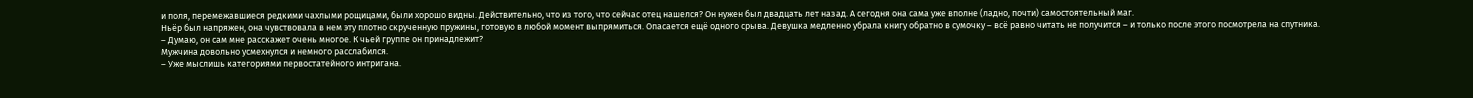и поля, перемежавшиеся редкими чахлыми рощицами, были хорошо видны. Действительно, что из того, что сейчас отец нашелся? Он нужен был двадцать лет назад. А сегодня она сама уже вполне (ладно, почти) самостоятельный маг.
Ньёр был напряжен, она чувствовала в нем эту плотно скрученную пружины, готовую в любой момент выпрямиться. Опасается ещё одного срыва. Девушка медленно убрала книгу обратно в сумочку – всё равно читать не получится – и только после этого посмотрела на спутника.
– Думаю, он сам мне расскажет очень многое. К чьей группе он принадлежит?
Мужчина довольно усмехнулся и немного расслабился.
– Уже мыслишь категориями первостатейного интригана.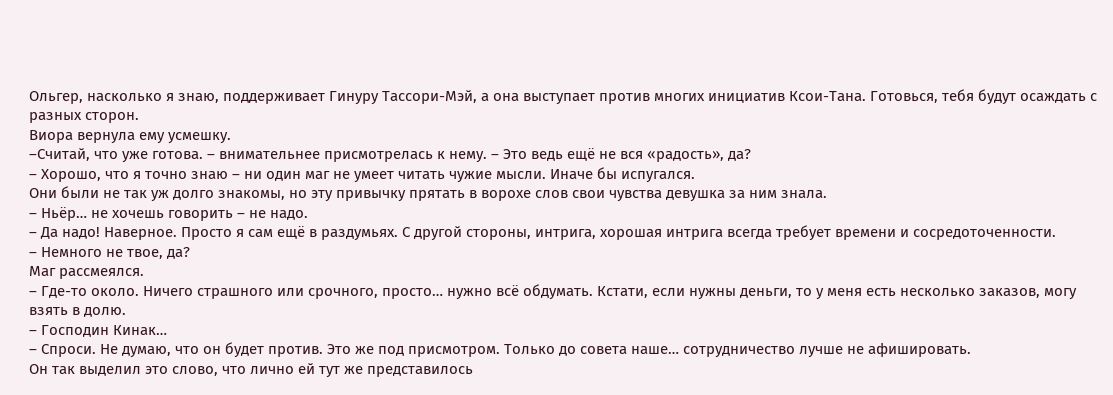Ольгер, насколько я знаю, поддерживает Гинуру Тассори-Мэй, а она выступает против многих инициатив Ксои-Тана. Готовься, тебя будут осаждать с разных сторон.
Виора вернула ему усмешку.
–Считай, что уже готова. – внимательнее присмотрелась к нему. – Это ведь ещё не вся «радость», да?
– Хорошо, что я точно знаю – ни один маг не умеет читать чужие мысли. Иначе бы испугался.
Они были не так уж долго знакомы, но эту привычку прятать в ворохе слов свои чувства девушка за ним знала.
– Ньёр… не хочешь говорить – не надо.
– Да надо! Наверное. Просто я сам ещё в раздумьях. С другой стороны, интрига, хорошая интрига всегда требует времени и сосредоточенности.
– Немного не твое, да?
Маг рассмеялся.
– Где-то около. Ничего страшного или срочного, просто… нужно всё обдумать. Кстати, если нужны деньги, то у меня есть несколько заказов, могу взять в долю.
– Господин Кинак…
– Спроси. Не думаю, что он будет против. Это же под присмотром. Только до совета наше… сотрудничество лучше не афишировать.
Он так выделил это слово, что лично ей тут же представилось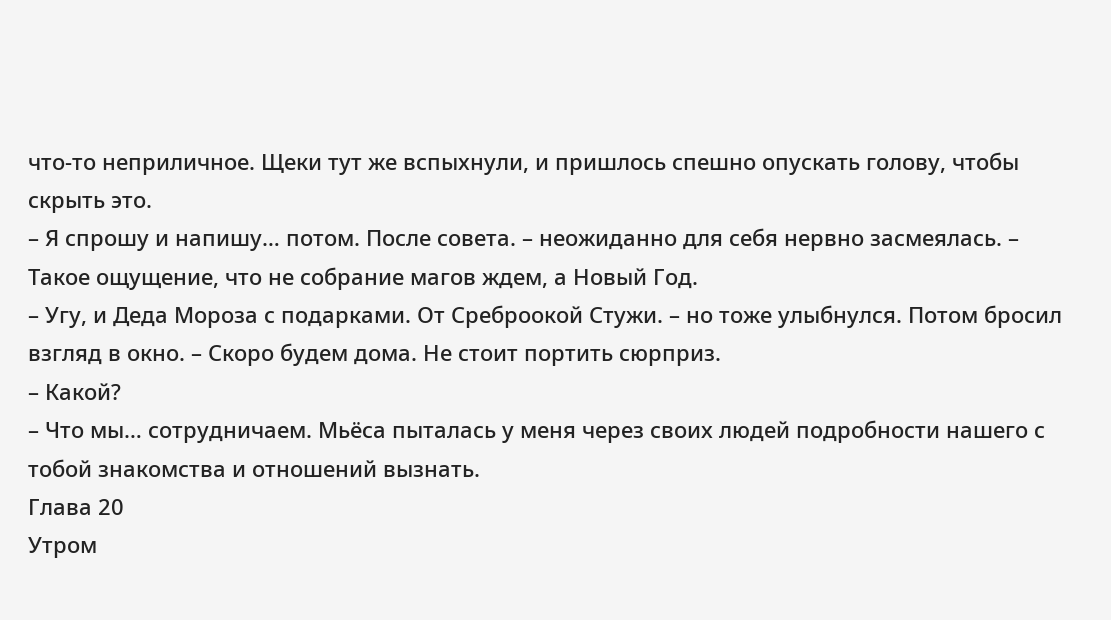что-то неприличное. Щеки тут же вспыхнули, и пришлось спешно опускать голову, чтобы скрыть это.
– Я спрошу и напишу… потом. После совета. – неожиданно для себя нервно засмеялась. – Такое ощущение, что не собрание магов ждем, а Новый Год.
– Угу, и Деда Мороза с подарками. От Среброокой Стужи. – но тоже улыбнулся. Потом бросил взгляд в окно. – Скоро будем дома. Не стоит портить сюрприз.
– Какой?
– Что мы… сотрудничаем. Мьёса пыталась у меня через своих людей подробности нашего с тобой знакомства и отношений вызнать.
Глава 20
Утром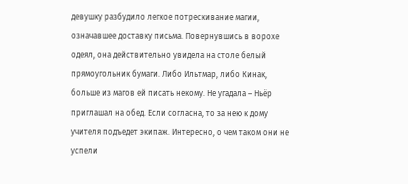девушку разбудило легкое потрескивание магии, означавшее доставку письма. Повернувшись в ворохе одеял, она действительно увидела на столе белый прямоугольник бумаги. Либо Ильтмар, либо Кинак, больше из магов ей писать некому. Не угадала – Ньёр приглашал на обед. Если согласна, то за нею к дому учителя подъедет экипаж. Интересно, о чем таком они не успели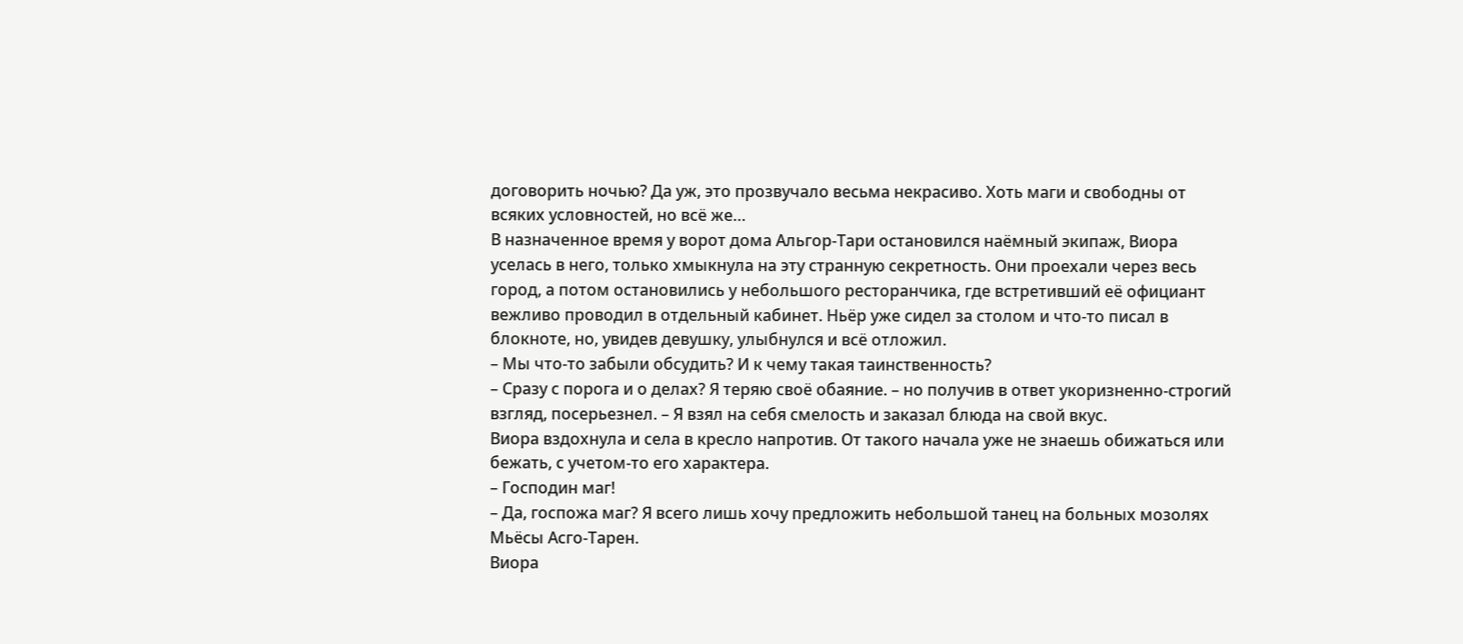договорить ночью? Да уж, это прозвучало весьма некрасиво. Хоть маги и свободны от всяких условностей, но всё же…
В назначенное время у ворот дома Альгор-Тари остановился наёмный экипаж, Виора уселась в него, только хмыкнула на эту странную секретность. Они проехали через весь город, а потом остановились у небольшого ресторанчика, где встретивший её официант вежливо проводил в отдельный кабинет. Ньёр уже сидел за столом и что-то писал в блокноте, но, увидев девушку, улыбнулся и всё отложил.
– Мы что-то забыли обсудить? И к чему такая таинственность?
– Сразу с порога и о делах? Я теряю своё обаяние. – но получив в ответ укоризненно-строгий взгляд, посерьезнел. – Я взял на себя смелость и заказал блюда на свой вкус.
Виора вздохнула и села в кресло напротив. От такого начала уже не знаешь обижаться или бежать, с учетом-то его характера.
– Господин маг!
– Да, госпожа маг? Я всего лишь хочу предложить небольшой танец на больных мозолях Мьёсы Асго-Тарен.
Виора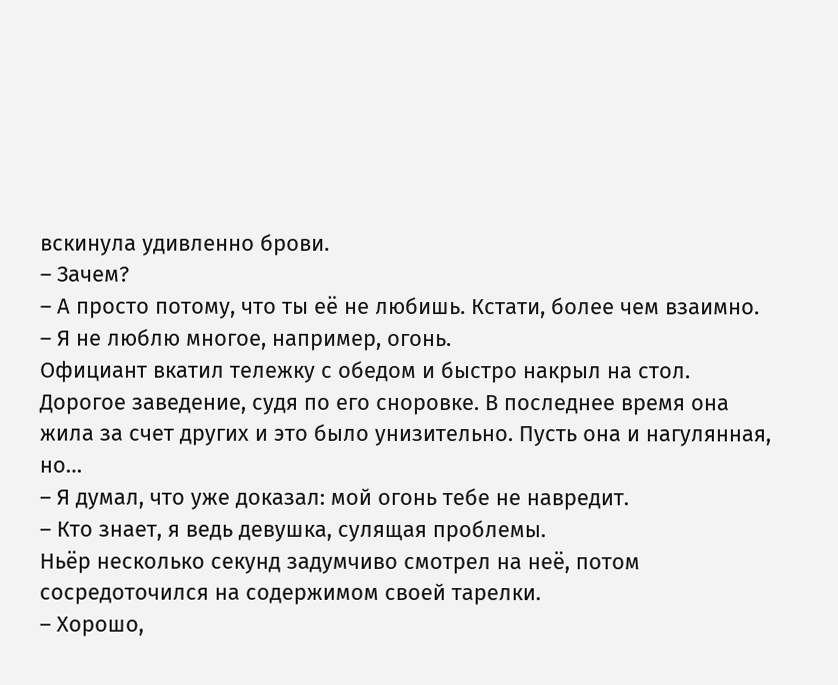вскинула удивленно брови.
– Зачем?
– А просто потому, что ты её не любишь. Кстати, более чем взаимно.
– Я не люблю многое, например, огонь.
Официант вкатил тележку с обедом и быстро накрыл на стол. Дорогое заведение, судя по его сноровке. В последнее время она жила за счет других и это было унизительно. Пусть она и нагулянная, но…
– Я думал, что уже доказал: мой огонь тебе не навредит.
– Кто знает, я ведь девушка, сулящая проблемы.
Ньёр несколько секунд задумчиво смотрел на неё, потом сосредоточился на содержимом своей тарелки.
– Хорошо,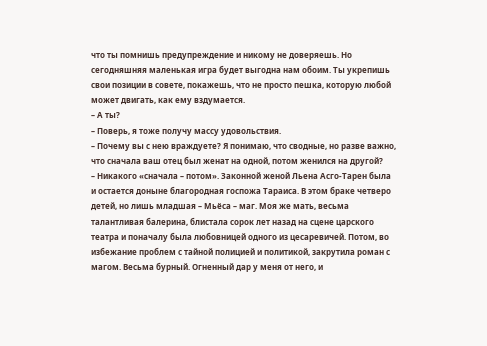что ты помнишь предупреждение и никому не доверяешь. Но сегодняшняя маленькая игра будет выгодна нам обоим. Ты укрепишь свои позиции в совете, покажешь, что не просто пешка, которую любой может двигать, как ему вздумается.
– А ты?
– Поверь, я тоже получу массу удовольствия.
– Почему вы с нею враждуете? Я понимаю, что сводные, но разве важно, что сначала ваш отец был женат на одной, потом женился на другой?
– Никакого «сначала – потом». Законной женой Льена Асго-Тарен была и остается доныне благородная госпожа Тараиса. В этом браке четверо детей, но лишь младшая – Мьёса – маг. Моя же мать, весьма талантливая балерина, блистала сорок лет назад на сцене царского театра и поначалу была любовницей одного из цесаревичей. Потом, во избежание проблем с тайной полицией и политикой, закрутила роман с магом. Весьма бурный. Огненный дар у меня от него, и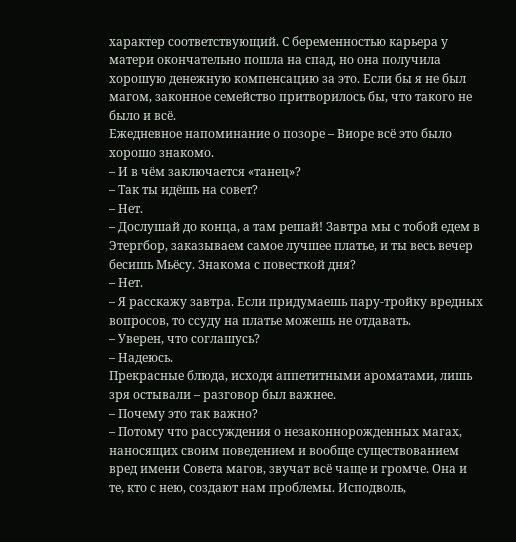характер соответствующий. С беременностью карьера у матери окончательно пошла на спад, но она получила хорошую денежную компенсацию за это. Если бы я не был магом, законное семейство притворилось бы, что такого не было и всё.
Ежедневное напоминание о позоре – Виоре всё это было хорошо знакомо.
– И в чём заключается «танец»?
– Так ты идёшь на совет?
– Нет.
– Дослушай до конца, а там решай! Завтра мы с тобой едем в Этергбор, заказываем самое лучшее платье, и ты весь вечер бесишь Мьёсу. Знакома с повесткой дня?
– Нет.
– Я расскажу завтра. Если придумаешь пару-тройку вредных вопросов, то ссуду на платье можешь не отдавать.
– Уверен, что соглашусь?
– Надеюсь.
Прекрасные блюда, исходя аппетитными ароматами, лишь зря остывали – разговор был важнее.
– Почему это так важно?
– Потому что рассуждения о незаконнорожденных магах, наносящих своим поведением и вообще существованием вред имени Совета магов, звучат всё чаще и громче. Она и те, кто с нею, создают нам проблемы. Исподволь,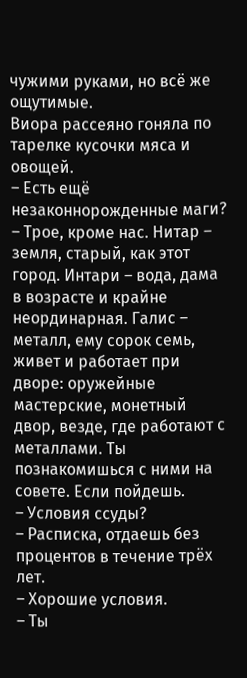чужими руками, но всё же ощутимые.
Виора рассеяно гоняла по тарелке кусочки мяса и овощей.
– Есть ещё незаконнорожденные маги?
– Трое, кроме нас. Нитар – земля, старый, как этот город. Интари – вода, дама в возрасте и крайне неординарная. Галис – металл, ему сорок семь, живет и работает при дворе: оружейные мастерские, монетный двор, везде, где работают с металлами. Ты познакомишься с ними на совете. Если пойдешь.
– Условия ссуды?
– Расписка, отдаешь без процентов в течение трёх лет.
– Хорошие условия.
– Ты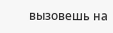вызовешь на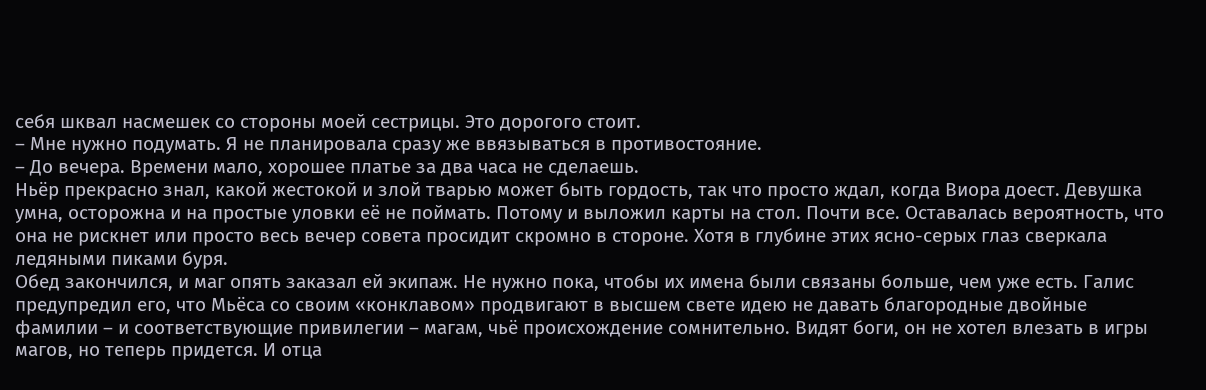себя шквал насмешек со стороны моей сестрицы. Это дорогого стоит.
– Мне нужно подумать. Я не планировала сразу же ввязываться в противостояние.
– До вечера. Времени мало, хорошее платье за два часа не сделаешь.
Ньёр прекрасно знал, какой жестокой и злой тварью может быть гордость, так что просто ждал, когда Виора доест. Девушка умна, осторожна и на простые уловки её не поймать. Потому и выложил карты на стол. Почти все. Оставалась вероятность, что она не рискнет или просто весь вечер совета просидит скромно в стороне. Хотя в глубине этих ясно-серых глаз сверкала ледяными пиками буря.
Обед закончился, и маг опять заказал ей экипаж. Не нужно пока, чтобы их имена были связаны больше, чем уже есть. Галис предупредил его, что Мьёса со своим «конклавом» продвигают в высшем свете идею не давать благородные двойные фамилии – и соответствующие привилегии – магам, чьё происхождение сомнительно. Видят боги, он не хотел влезать в игры магов, но теперь придется. И отца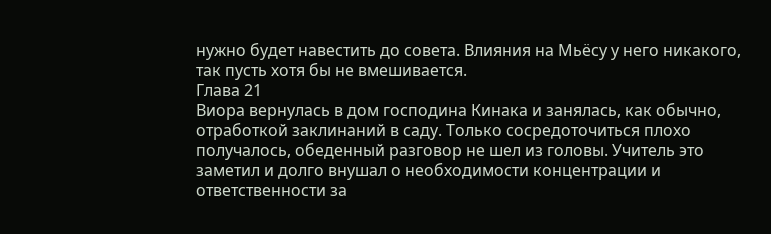нужно будет навестить до совета. Влияния на Мьёсу у него никакого, так пусть хотя бы не вмешивается.
Глава 21
Виора вернулась в дом господина Кинака и занялась, как обычно, отработкой заклинаний в саду. Только сосредоточиться плохо получалось, обеденный разговор не шел из головы. Учитель это заметил и долго внушал о необходимости концентрации и ответственности за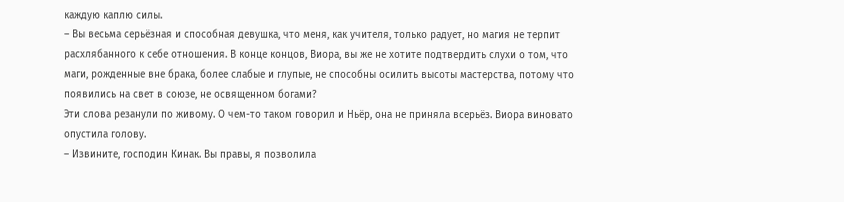каждую каплю силы.
– Вы весьма серьёзная и способная девушка, что меня, как учителя, только радует, но магия не терпит расхлябанного к себе отношения. В конце концов, Виора, вы же не хотите подтвердить слухи о том, что маги, рожденные вне брака, более слабые и глупые, не способны осилить высоты мастерства, потому что появились на свет в союзе, не освященном богами?
Эти слова резанули по живому. О чем-то таком говорил и Ньёр, она не приняла всерьёз. Виора виновато опустила голову.
– Извините, господин Кинак. Вы правы, я позволила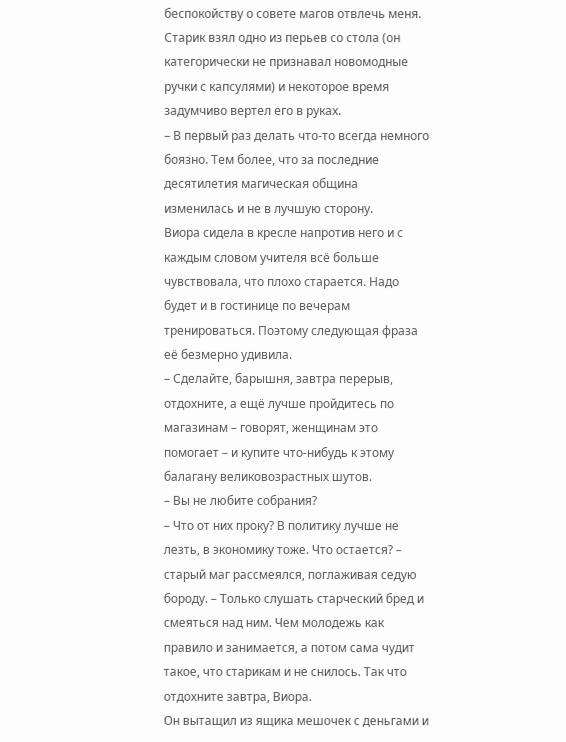беспокойству о совете магов отвлечь меня.
Старик взял одно из перьев со стола (он категорически не признавал новомодные ручки с капсулями) и некоторое время задумчиво вертел его в руках.
– В первый раз делать что-то всегда немного боязно. Тем более, что за последние десятилетия магическая община изменилась и не в лучшую сторону.
Виора сидела в кресле напротив него и с каждым словом учителя всё больше чувствовала, что плохо старается. Надо будет и в гостинице по вечерам тренироваться. Поэтому следующая фраза её безмерно удивила.
– Сделайте, барышня, завтра перерыв, отдохните, а ещё лучше пройдитесь по магазинам – говорят, женщинам это помогает – и купите что-нибудь к этому балагану великовозрастных шутов.
– Вы не любите собрания?
– Что от них проку? В политику лучше не лезть, в экономику тоже. Что остается? – старый маг рассмеялся, поглаживая седую бороду. – Только слушать старческий бред и смеяться над ним. Чем молодежь как правило и занимается, а потом сама чудит такое, что старикам и не снилось. Так что отдохните завтра, Виора.
Он вытащил из ящика мешочек с деньгами и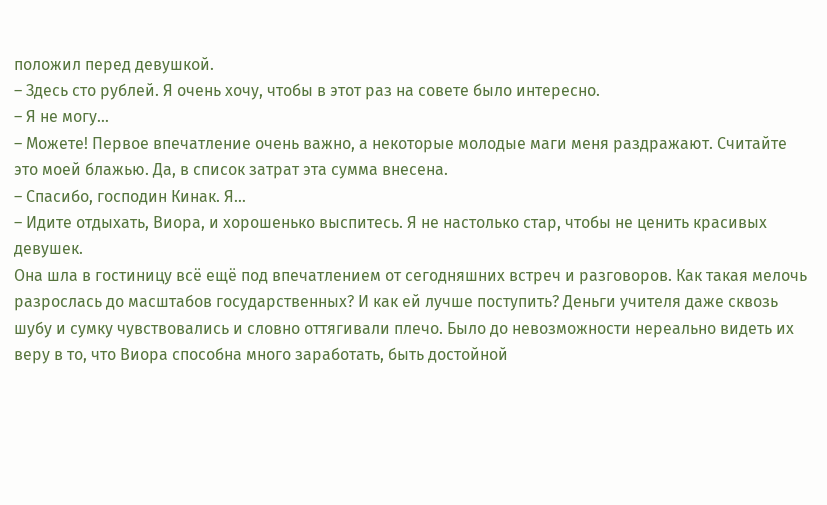положил перед девушкой.
– Здесь сто рублей. Я очень хочу, чтобы в этот раз на совете было интересно.
– Я не могу…
– Можете! Первое впечатление очень важно, а некоторые молодые маги меня раздражают. Считайте это моей блажью. Да, в список затрат эта сумма внесена.
– Спасибо, господин Кинак. Я…
– Идите отдыхать, Виора, и хорошенько выспитесь. Я не настолько стар, чтобы не ценить красивых девушек.
Она шла в гостиницу всё ещё под впечатлением от сегодняшних встреч и разговоров. Как такая мелочь разрослась до масштабов государственных? И как ей лучше поступить? Деньги учителя даже сквозь шубу и сумку чувствовались и словно оттягивали плечо. Было до невозможности нереально видеть их веру в то, что Виора способна много заработать, быть достойной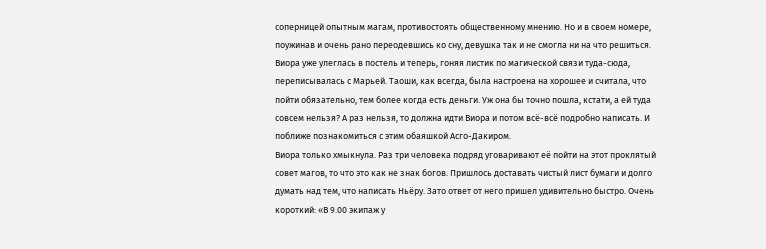соперницей опытным магам, противостоять общественному мнению. Но и в своем номере, поужинав и очень рано переодевшись ко сну, девушка так и не смогла ни на что решиться. Виора уже улеглась в постель и теперь, гоняя листик по магической связи туда-сюда, переписывалась с Марьей. Таоши, как всегда, была настроена на хорошее и считала, что пойти обязательно, тем более когда есть деньги. Уж она бы точно пошла, кстати, а ей туда совсем нельзя? А раз нельзя, то должна идти Виора и потом всё-всё подробно написать. И поближе познакомиться с этим обаяшкой Асго-Дакиром.
Виора только хмыкнула. Раз три человека подряд уговаривают её пойти на этот проклятый совет магов, то что это как не знак богов. Пришлось доставать чистый лист бумаги и долго думать над тем, что написать Ньёру. Зато ответ от него пришел удивительно быстро. Очень короткий: «В 9.00 экипаж у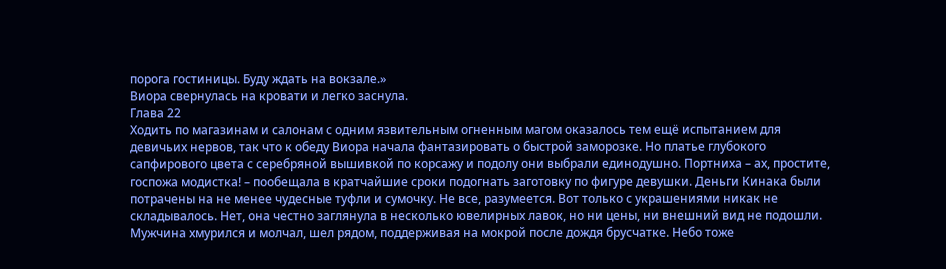порога гостиницы. Буду ждать на вокзале.»
Виора свернулась на кровати и легко заснула.
Глава 22
Ходить по магазинам и салонам с одним язвительным огненным магом оказалось тем ещё испытанием для девичьих нервов, так что к обеду Виора начала фантазировать о быстрой заморозке. Но платье глубокого сапфирового цвета с серебряной вышивкой по корсажу и подолу они выбрали единодушно. Портниха – ах, простите, госпожа модистка! – пообещала в кратчайшие сроки подогнать заготовку по фигуре девушки. Деньги Кинака были потрачены на не менее чудесные туфли и сумочку. Не все, разумеется. Вот только с украшениями никак не складывалось. Нет, она честно заглянула в несколько ювелирных лавок, но ни цены, ни внешний вид не подошли.
Мужчина хмурился и молчал, шел рядом, поддерживая на мокрой после дождя брусчатке. Небо тоже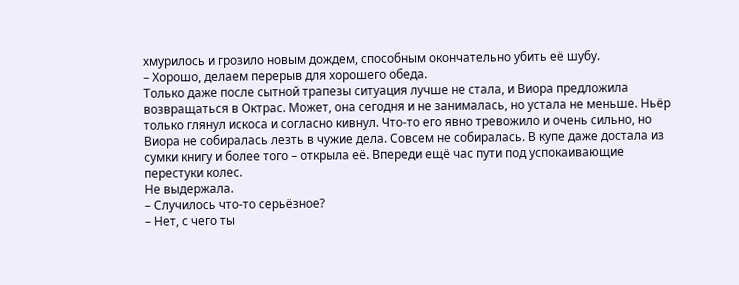хмурилось и грозило новым дождем, способным окончательно убить её шубу.
– Хорошо, делаем перерыв для хорошего обеда.
Только даже после сытной трапезы ситуация лучше не стала, и Виора предложила возвращаться в Октрас. Может, она сегодня и не занималась, но устала не меньше. Ньёр только глянул искоса и согласно кивнул. Что-то его явно тревожило и очень сильно, но Виора не собиралась лезть в чужие дела. Совсем не собиралась. В купе даже достала из сумки книгу и более того – открыла её. Впереди ещё час пути под успокаивающие перестуки колес.
Не выдержала.
– Случилось что-то серьёзное?
– Нет, с чего ты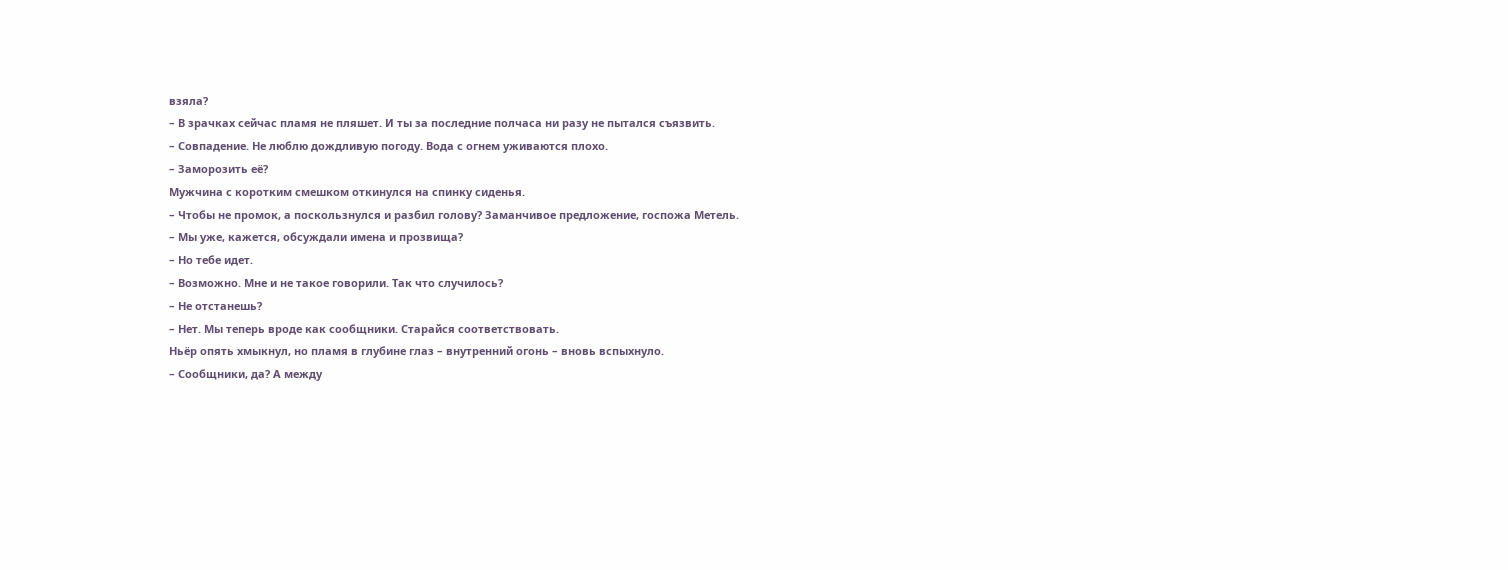взяла?
– В зрачках сейчас пламя не пляшет. И ты за последние полчаса ни разу не пытался съязвить.
– Совпадение. Не люблю дождливую погоду. Вода с огнем уживаются плохо.
– Заморозить её?
Мужчина с коротким смешком откинулся на спинку сиденья.
– Чтобы не промок, а поскользнулся и разбил голову? Заманчивое предложение, госпожа Метель.
– Мы уже, кажется, обсуждали имена и прозвища?
– Но тебе идет.
– Возможно. Мне и не такое говорили. Так что случилось?
– Не отстанешь?
– Нет. Мы теперь вроде как сообщники. Старайся соответствовать.
Ньёр опять хмыкнул, но пламя в глубине глаз – внутренний огонь – вновь вспыхнуло.
– Сообщники, да? А между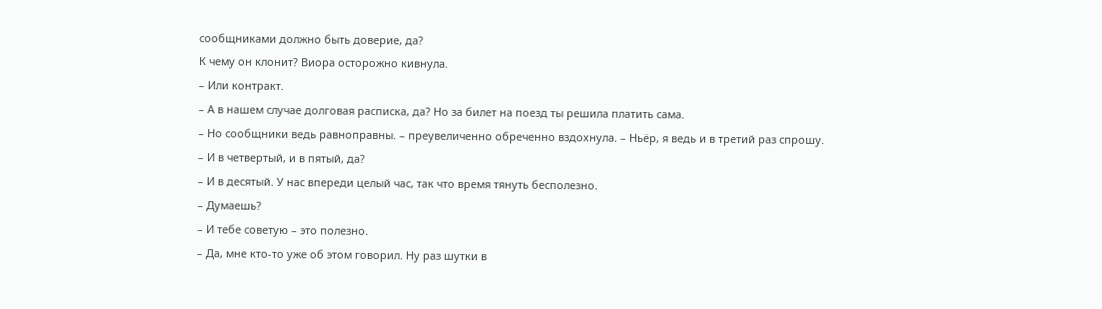сообщниками должно быть доверие, да?
К чему он клонит? Виора осторожно кивнула.
– Или контракт.
– А в нашем случае долговая расписка, да? Но за билет на поезд ты решила платить сама.
– Но сообщники ведь равноправны. – преувеличенно обреченно вздохнула. – Ньёр, я ведь и в третий раз спрошу.
– И в четвертый, и в пятый, да?
– И в десятый. У нас впереди целый час, так что время тянуть бесполезно.
– Думаешь?
– И тебе советую – это полезно.
– Да, мне кто-то уже об этом говорил. Ну раз шутки в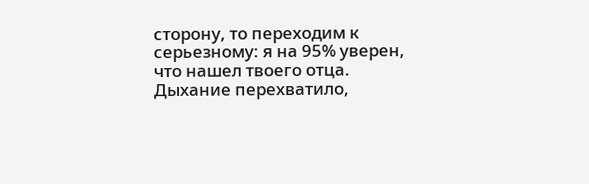сторону, то переходим к серьезному: я на 95% уверен, что нашел твоего отца.
Дыхание перехватило,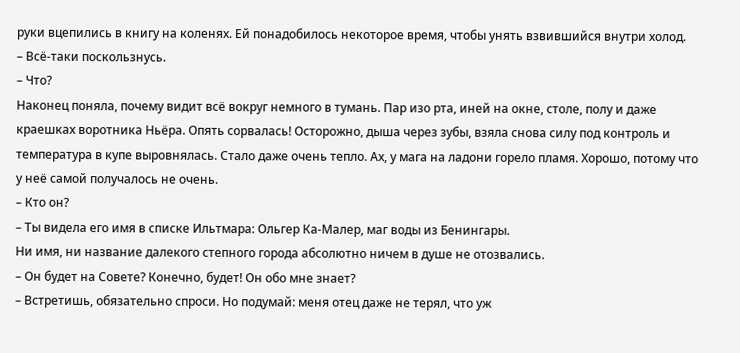руки вцепились в книгу на коленях. Ей понадобилось некоторое время, чтобы унять взвившийся внутри холод.
– Всё-таки поскользнусь.
– Что?
Наконец поняла, почему видит всё вокруг немного в тумань. Пар изо рта, иней на окне, столе, полу и даже краешках воротника Ньёра. Опять сорвалась! Осторожно, дыша через зубы, взяла снова силу под контроль и температура в купе выровнялась. Стало даже очень тепло. Ах, у мага на ладони горело пламя. Хорошо, потому что у неё самой получалось не очень.
– Кто он?
– Ты видела его имя в списке Ильтмара: Ольгер Ка-Малер, маг воды из Бенингары.
Ни имя, ни название далекого степного города абсолютно ничем в душе не отозвались.
– Он будет на Совете? Конечно, будет! Он обо мне знает?
– Встретишь, обязательно спроси. Но подумай: меня отец даже не терял, что уж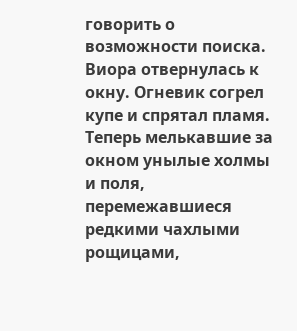говорить о возможности поиска.
Виора отвернулась к окну. Огневик согрел купе и спрятал пламя. Теперь мелькавшие за окном унылые холмы и поля, перемежавшиеся редкими чахлыми рощицами,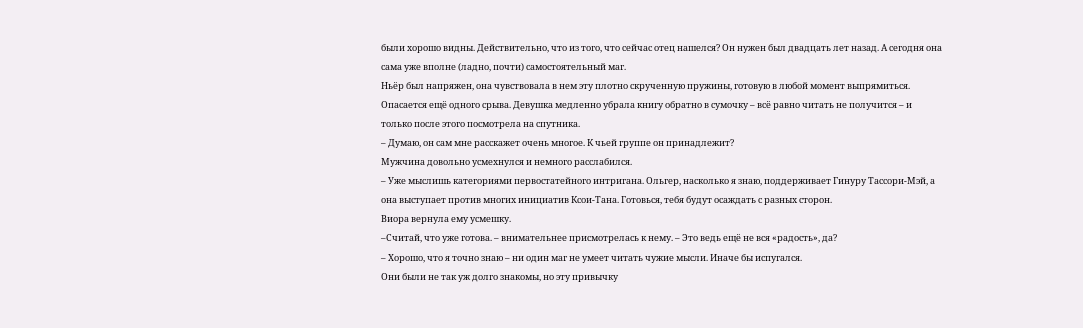были хорошо видны. Действительно, что из того, что сейчас отец нашелся? Он нужен был двадцать лет назад. А сегодня она сама уже вполне (ладно, почти) самостоятельный маг.
Ньёр был напряжен, она чувствовала в нем эту плотно скрученную пружины, готовую в любой момент выпрямиться. Опасается ещё одного срыва. Девушка медленно убрала книгу обратно в сумочку – всё равно читать не получится – и только после этого посмотрела на спутника.
– Думаю, он сам мне расскажет очень многое. К чьей группе он принадлежит?
Мужчина довольно усмехнулся и немного расслабился.
– Уже мыслишь категориями первостатейного интригана. Ольгер, насколько я знаю, поддерживает Гинуру Тассори-Мэй, а она выступает против многих инициатив Ксои-Тана. Готовься, тебя будут осаждать с разных сторон.
Виора вернула ему усмешку.
–Считай, что уже готова. – внимательнее присмотрелась к нему. – Это ведь ещё не вся «радость», да?
– Хорошо, что я точно знаю – ни один маг не умеет читать чужие мысли. Иначе бы испугался.
Они были не так уж долго знакомы, но эту привычку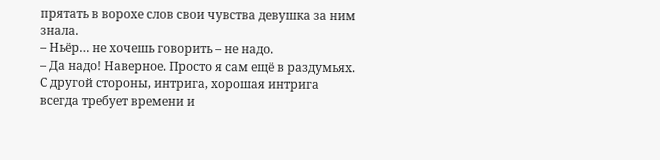прятать в ворохе слов свои чувства девушка за ним знала.
– Ньёр… не хочешь говорить – не надо.
– Да надо! Наверное. Просто я сам ещё в раздумьях. С другой стороны, интрига, хорошая интрига всегда требует времени и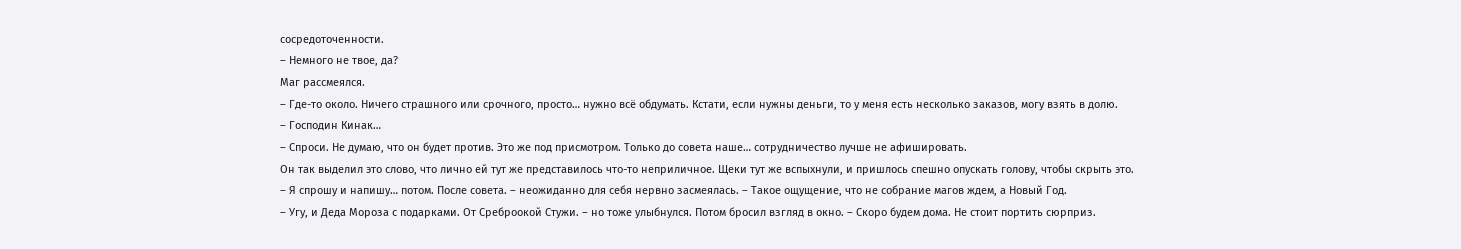сосредоточенности.
– Немного не твое, да?
Маг рассмеялся.
– Где-то около. Ничего страшного или срочного, просто… нужно всё обдумать. Кстати, если нужны деньги, то у меня есть несколько заказов, могу взять в долю.
– Господин Кинак…
– Спроси. Не думаю, что он будет против. Это же под присмотром. Только до совета наше… сотрудничество лучше не афишировать.
Он так выделил это слово, что лично ей тут же представилось что-то неприличное. Щеки тут же вспыхнули, и пришлось спешно опускать голову, чтобы скрыть это.
– Я спрошу и напишу… потом. После совета. – неожиданно для себя нервно засмеялась. – Такое ощущение, что не собрание магов ждем, а Новый Год.
– Угу, и Деда Мороза с подарками. От Среброокой Стужи. – но тоже улыбнулся. Потом бросил взгляд в окно. – Скоро будем дома. Не стоит портить сюрприз.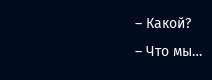– Какой?
– Что мы…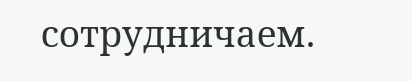сотрудничаем.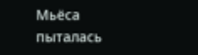Мьёса пыталась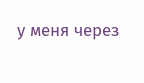у меня через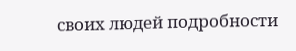своих людей подробности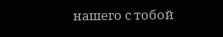нашего с тобой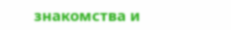знакомства и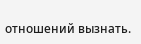отношений вызнать.